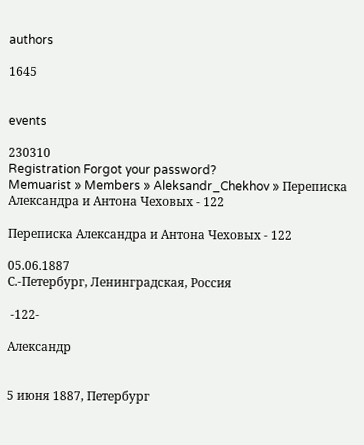authors

1645


events

230310
Registration Forgot your password?
Memuarist » Members » Aleksandr_Chekhov » Переписка Александра и Антона Чеховых - 122

Переписка Александра и Антона Чеховых - 122

05.06.1887
С.-Петербург, Ленинградская, Россия

 -122-

Александр


5 июня 1887, Петербург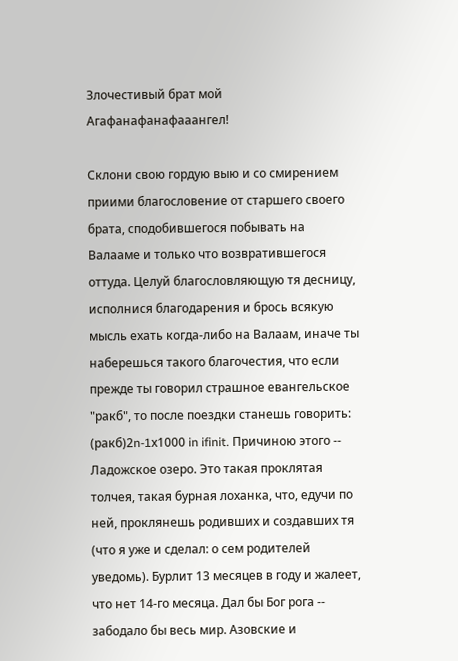Злочестивый брат мой Агафанафанафааангел!

Склони свою гордую выю и со смирением приими благословение от старшего своего брата, сподобившегося побывать на Валааме и только что возвратившегося оттуда. Целуй благословляющую тя десницу, исполнися благодарения и брось всякую мысль ехать когда-либо на Валаам, иначе ты наберешься такого благочестия, что если прежде ты говорил страшное евангельское "ракб", то после поездки станешь говорить: (ракб)2n-1х1000 in ifinit. Причиною этого -- Ладожское озеро. Это такая проклятая толчея, такая бурная лоханка, что, едучи по ней, проклянешь родивших и создавших тя (что я уже и сделал: о сем родителей уведомь). Бурлит 13 месяцев в году и жалеет, что нет 14-го месяца. Дал бы Бог рога -- забодало бы весь мир. Азовские и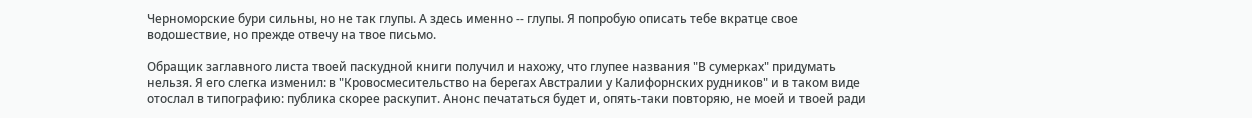Черноморские бури сильны, но не так глупы. А здесь именно -- глупы. Я попробую описать тебе вкратце свое водошествие, но прежде отвечу на твое письмо.

Обращик заглавного листа твоей паскудной книги получил и нахожу, что глупее названия "В сумерках" придумать нельзя. Я его слегка изменил: в "Кровосмесительство на берегах Австралии у Калифорнских рудников" и в таком виде отослал в типографию: публика скорее раскупит. Анонс печататься будет и, опять-таки повторяю, не моей и твоей ради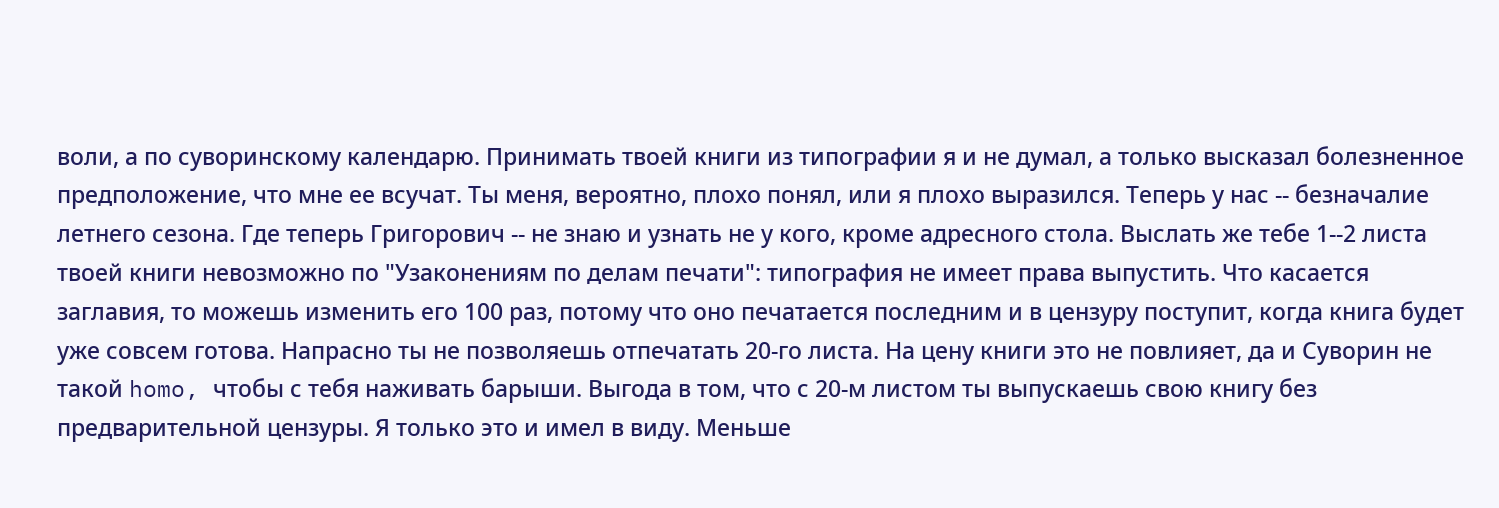воли, а по суворинскому календарю. Принимать твоей книги из типографии я и не думал, а только высказал болезненное предположение, что мне ее всучат. Ты меня, вероятно, плохо понял, или я плохо выразился. Теперь у нас -- безначалие летнего сезона. Где теперь Григорович -- не знаю и узнать не у кого, кроме адресного стола. Выслать же тебе 1--2 листа твоей книги невозможно по "Узаконениям по делам печати": типография не имеет права выпустить. Что касается заглавия, то можешь изменить его 100 раз, потому что оно печатается последним и в цензуру поступит, когда книга будет уже совсем готова. Напрасно ты не позволяешь отпечатать 20-го листа. На цену книги это не повлияет, да и Суворин не такой homo, чтобы с тебя наживать барыши. Выгода в том, что с 20-м листом ты выпускаешь свою книгу без предварительной цензуры. Я только это и имел в виду. Меньше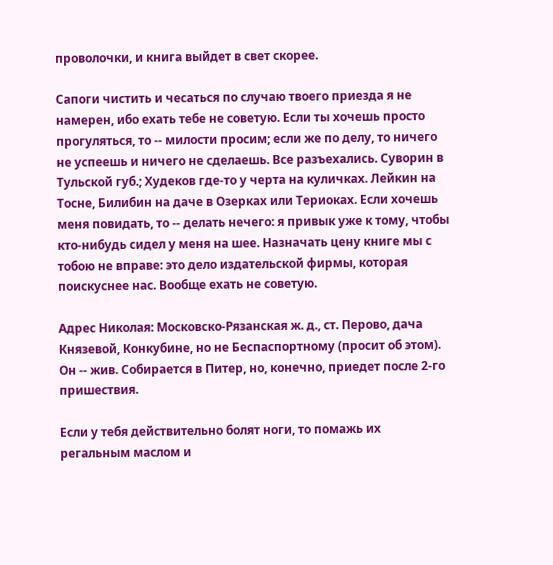проволочки, и книга выйдет в свет скорее.

Сапоги чистить и чесаться по случаю твоего приезда я не намерен, ибо ехать тебе не советую. Если ты хочешь просто прогуляться, то -- милости просим; если же по делу, то ничего не успеешь и ничего не сделаешь. Все разъехались. Суворин в Тульской губ.; Худеков где-то у черта на куличках. Лейкин на Тосне, Билибин на даче в Озерках или Териоках. Если хочешь меня повидать, то -- делать нечего: я привык уже к тому, чтобы кто-нибудь сидел у меня на шее. Назначать цену книге мы с тобою не вправе: это дело издательской фирмы, которая поискуснее нас. Вообще ехать не советую.

Адрес Николая: Московско-Рязанская ж. д., ст. Перово, дача Князевой, Конкубине, но не Беспаспортному (просит об этом). Он -- жив. Собирается в Питер, но, конечно, приедет после 2-го пришествия.

Если у тебя действительно болят ноги, то помажь их регальным маслом и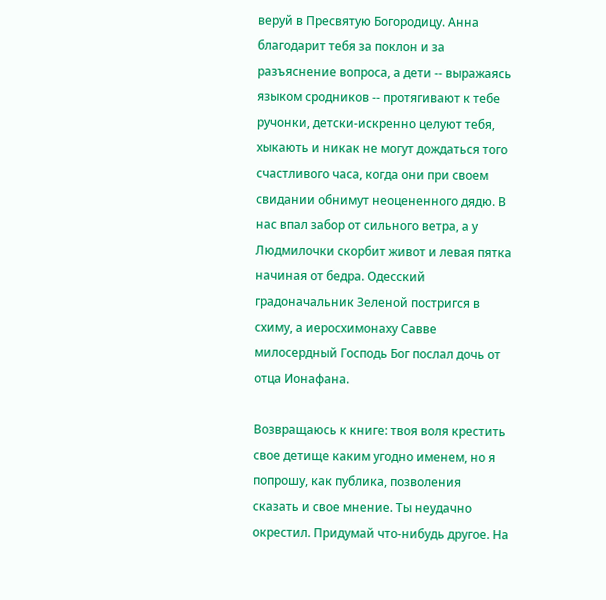веруй в Пресвятую Богородицу. Анна благодарит тебя за поклон и за разъяснение вопроса, а дети -- выражаясь языком сродников -- протягивают к тебе ручонки, детски-искренно целуют тебя, хыкають и никак не могут дождаться того счастливого часа, когда они при своем свидании обнимут неоцененного дядю. В нас впал забор от сильного ветра, а у Людмилочки скорбит живот и левая пятка начиная от бедра. Одесский градоначальник Зеленой постригся в схиму, а иеросхимонаху Савве милосердный Господь Бог послал дочь от отца Ионафана.

Возвращаюсь к книге: твоя воля крестить свое детище каким угодно именем, но я попрошу, как публика, позволения сказать и свое мнение. Ты неудачно окрестил. Придумай что-нибудь другое. На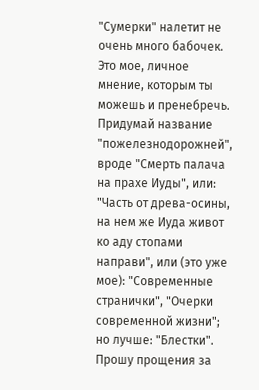"Сумерки" налетит не очень много бабочек. Это мое, личное мнение, которым ты можешь и пренебречь. Придумай название "пожелезнодорожней", вроде "Смерть палача на прахе Иуды", или: "Часть от древа-осины, на нем же Иуда живот ко аду стопами направи", или (это уже мое): "Современные странички", "Очерки современной жизни"; но лучше: "Блестки". Прошу прощения за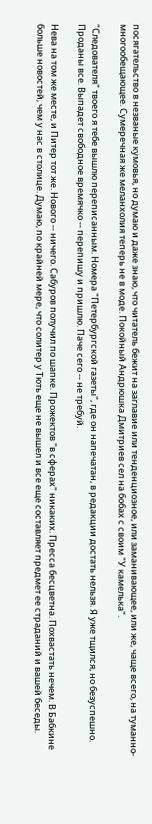посягательство в незваные кумовья, но думаю и даже знаю, что читатель бежит на заглавие или тенденциозное, или заманивающее, или же, чаще всего, на туманно-многообещающее. Сумеречная же меланхолия теперь не в моде. Покойный Андрюшка Дмитриев сел на бобах с своим "У камелька".

"Следователя" твоего я тебе вышлю переписанным. Номера "Петербургской газеты", где он напечатан, в редакции достать нельзя. Я уже тщился, но безуспешно. Проданы все. Выпадет свободное времячко -- перепишу и пришлю. Паче сего -- не требуй.

Нева на том же месте, и Питер тот же. Нового -- ничего. Сабуров получил по шапке. Прожектов "в сферах" никаких. Пресса бесцветна. Похвастать нечем. В Бабкине больше новостей, чем у нас в столице. Думаю, по крайней мере, что солитер у Тють еще не вышел и все еще составляет предмет ее страданий и вашей беседы.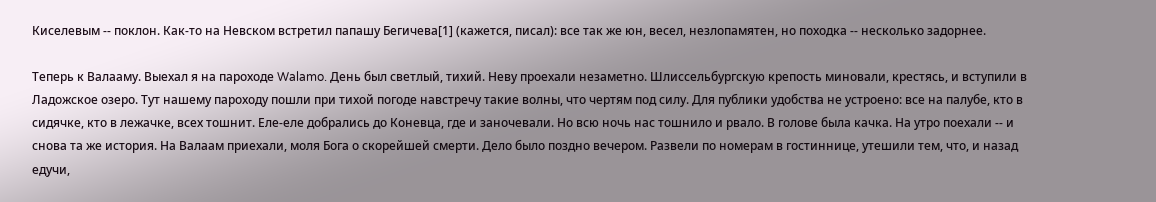Киселевым -- поклон. Как-то на Невском встретил папашу Бегичева[1] (кажется, писал): все так же юн, весел, незлопамятен, но походка -- несколько задорнее.

Теперь к Валааму. Выехал я на пароходе Walamo. День был светлый, тихий. Неву проехали незаметно. Шлиссельбургскую крепость миновали, крестясь, и вступили в Ладожское озеро. Тут нашему пароходу пошли при тихой погоде навстречу такие волны, что чертям под силу. Для публики удобства не устроено: все на палубе, кто в сидячке, кто в лежачке, всех тошнит. Еле-еле добрались до Коневца, где и заночевали. Но всю ночь нас тошнило и рвало. В голове была качка. На утро поехали -- и снова та же история. На Валаам приехали, моля Бога о скорейшей смерти. Дело было поздно вечером. Развели по номерам в гостиннице, утешили тем, что, и назад едучи,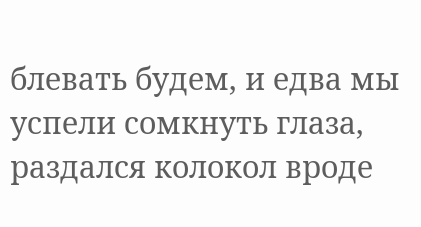блевать будем, и едва мы успели сомкнуть глаза, раздался колокол вроде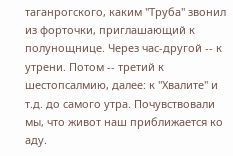таганрогского, каким "Труба" звонил из форточки, приглашающий к полунощнице. Через час-другой -- к утрени. Потом -- третий к шестопсалмию, далее: к "Хвалите" и т.д. до самого утра. Почувствовали мы, что живот наш приближается ко аду.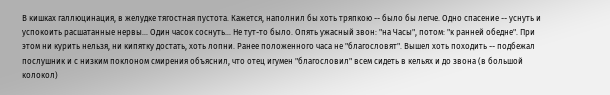В кишках галлюцинация, в желудке тягостная пустота. Кажется, наполнил бы хоть тряпкою -- было бы легче. Одно спасение -- уснуть и успокоить расшатанные нервы... Один часок соснуть... Не тут-то было. Опять ужасный звон: "на Часы", потом: "к ранней обедне". При этом ни курить нельзя, ни кипятку достать, хоть лопни. Ранее положенного часа не "благословят". Вышел хоть походить -- подбежал послушник и с низким поклоном смирения объяснил, что отец игумен "благословил" всем сидеть в кельях и до звона (в большой колокол)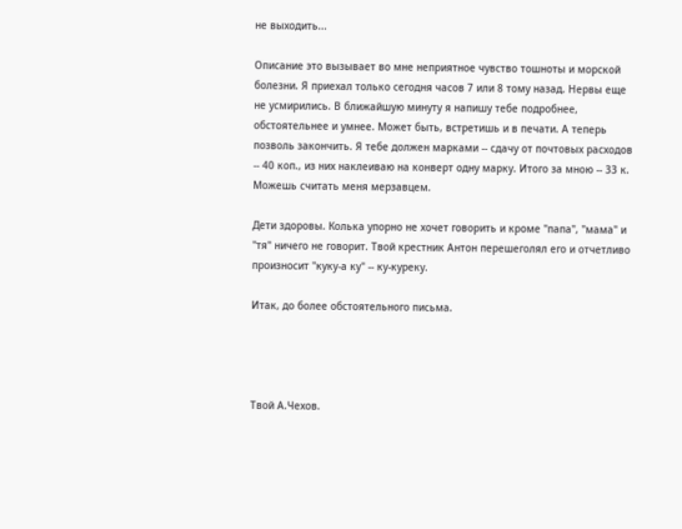не выходить...

Описание это вызывает во мне неприятное чувство тошноты и морской болезни. Я приехал только сегодня часов 7 или 8 тому назад. Нервы еще не усмирились. В ближайшую минуту я напишу тебе подробнее, обстоятельнее и умнее. Может быть, встретишь и в печати. А теперь позволь закончить. Я тебе должен марками -- сдачу от почтовых расходов -- 40 коп., из них наклеиваю на конверт одну марку. Итого за мною -- 33 к. Можешь считать меня мерзавцем.

Дети здоровы. Колька упорно не хочет говорить и кроме "папа", "мама" и "тя" ничего не говорит. Твой крестник Антон перешеголял его и отчетливо произносит "куку-а ку" -- ку-куреку.

Итак, до более обстоятельного письма.




Твой А.Чехов.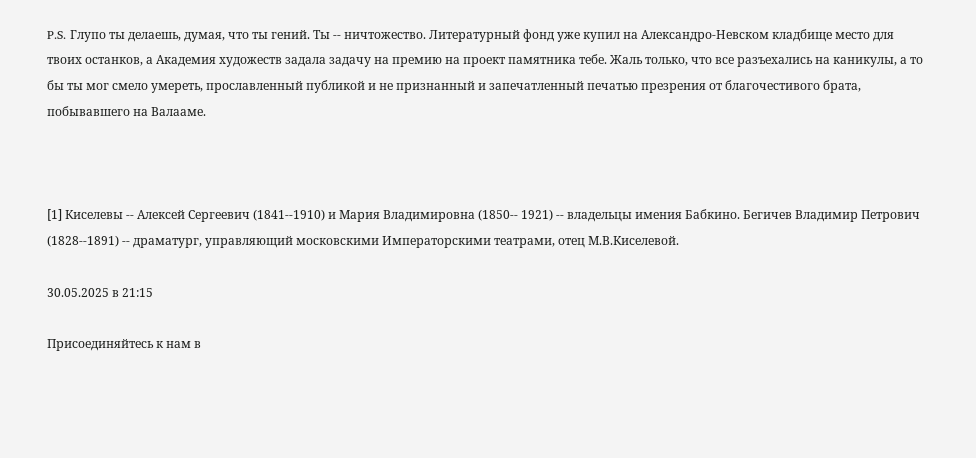P.S. Глупо ты делаешь, думая, что ты гений. Ты -- ничтожество. Литературный фонд уже купил на Александро-Невском кладбище место для твоих останков, а Академия художеств задала задачу на премию на проект памятника тебе. Жаль только, что все разъехались на каникулы, а то бы ты мог смело умереть, прославленный публикой и не признанный и запечатленный печатью презрения от благочестивого брата, побывавшего на Валааме.



[1] Киселевы -- Алексей Сергеевич (1841--1910) и Мария Владимировна (1850-- 1921) -- владельцы имения Бабкино. Бегичев Владимир Петрович (1828--1891) -- драматург, управляющий московскими Императорскими театрами, отец М.В.Киселевой.

30.05.2025 в 21:15

Присоединяйтесь к нам в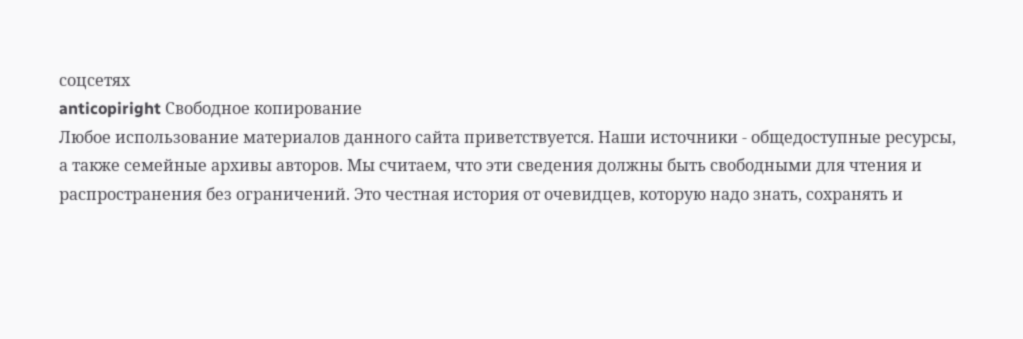соцсетях
anticopiright Свободное копирование
Любое использование материалов данного сайта приветствуется. Наши источники - общедоступные ресурсы, а также семейные архивы авторов. Мы считаем, что эти сведения должны быть свободными для чтения и распространения без ограничений. Это честная история от очевидцев, которую надо знать, сохранять и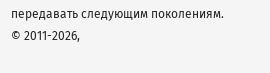передавать следующим поколениям.
© 2011-2026,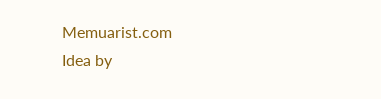Memuarist.com
Idea by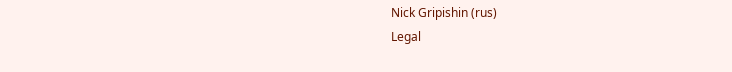Nick Gripishin (rus)
Legal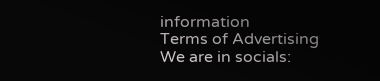information
Terms of Advertising
We are in socials: